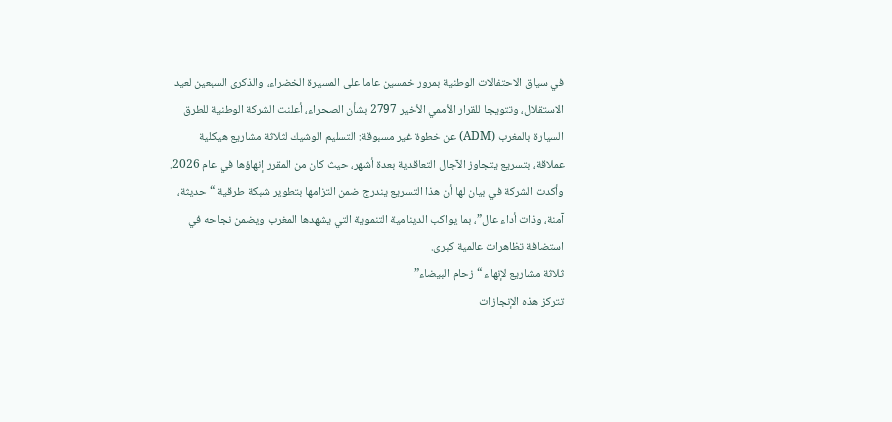في سياق الاحتفالات الوطنية بمرور خمسين عاما على المسيرة الخضراء، والذكرى السبعين لعيد الاستقلال، وتتويجا للقرار الأممي الأخير 2797 بشأن الصحراء، أعلنت الشركة الوطنية للطرق السيارة بالمغرب (ADM) عن خطوة غير مسبوقة: التسليم الوشيك لثلاثة مشاريع هيكلية عملاقة، بتسريع يتجاوز الآجال التعاقدية بعدة أشهر، حيث كان من المقرر إنهاؤها في عام 2026.
وأكدت الشركة في بيان لها أن هذا التسريع يندرج ضمن التزامها بتطوير شبكة طرقية “حديثة، آمنة، وذات أداء عال”، بما يواكب الدينامية التنموية التي يشهدها المغرب ويضمن نجاحه في استضافة تظاهرات عالمية كبرى.
ثلاثة مشاريع لإنهاء “زحام البيضاء”
تتركز هذه الإنجازات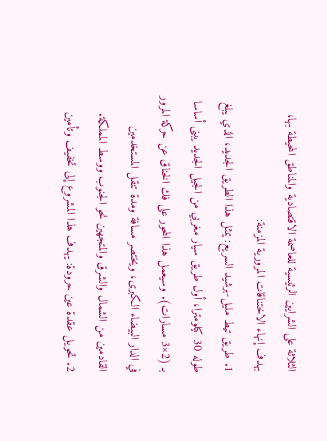الثلاثة على الشرايين الرئيسية للعاصمة الاقتصادية والمناطق المحيطة بها، بهدف إنهاء الاختناقات المرورية المزمنة:
1. طريق تيط مليل-برشيد السريع: يمثل هذا الطريق الجديد، الذي يبلغ طوله 30 كيلومترا، أول طريق سيار مغربي من الجيل الجديد يبنى أساسا بـ (2×3 مسارات). وسيعمل هذا المحور على فك الخناق عن حركة المرور في الدار البيضاء الكبرى، ويختصر مسافة ومدة تنقل المستخدمين القادمين من الشمال والشرق والمتجهين نحو الجنوب ووسط المملكة.
2. تحويل عقدة عين حرودة: يهدف هذا المشروع إلى تخفيف وتأمين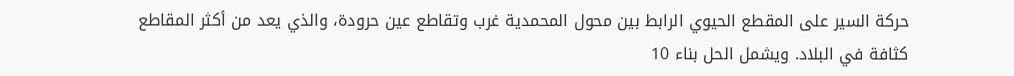حركة السير على المقطع الحيوي الرابط بين محول المحمدية غرب وتقاطع عين حرودة، والذي يعد من أكثر المقاطع كثافة في البلاد. ويشمل الحل بناء 10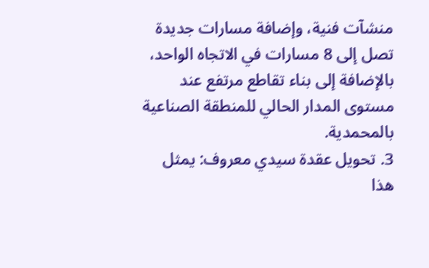منشآت فنية، وإضافة مسارات جديدة تصل إلى 8 مسارات في الاتجاه الواحد، بالإضافة إلى بناء تقاطع مرتفع عند مستوى المدار الحالي للمنطقة الصناعية بالمحمدية.
3. تحويل عقدة سيدي معروف: يمثل هذا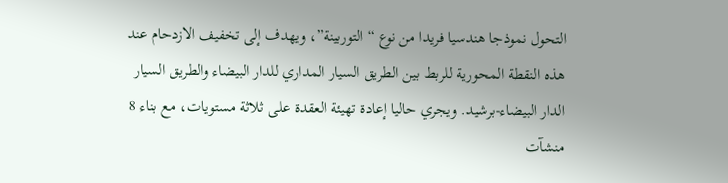التحول نموذجا هندسيا فريدا من نوع “التوربينة”، ويهدف إلى تخفيف الازدحام عند هذه النقطة المحورية للربط بين الطريق السيار المداري للدار البيضاء والطريق السيار الدار البيضاء-برشيد. ويجري حاليا إعادة تهيئة العقدة على ثلاثة مستويات، مع بناء 8 منشآت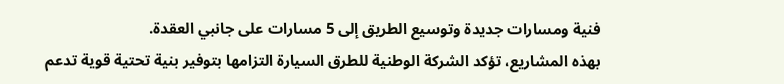فنية ومسارات جديدة وتوسيع الطريق إلى 5 مسارات على جانبي العقدة.
بهذه المشاريع، تؤكد الشركة الوطنية للطرق السيارة التزامها بتوفير بنية تحتية قوية تدعم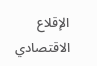الإقلاع الاقتصادي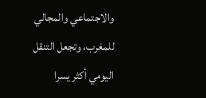والاجتماعي والمجالي للمغرب، وتجعل التنقل اليومي أكثر يسرا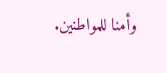وأمنا للمواطنين.